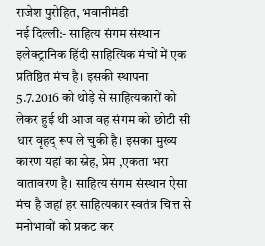राजेश पुरोहित, भवानीमंडी
नई दिल्ली:- साहित्य संगम संस्थान इलेक्ट्रानिक हिंदी साहित्यिक मंचों में एक प्रतिष्ठित मंच है। इसकी स्थापना 5.7.2016 को थोड़े से साहित्यकारों को लेकर हुई थी आज वह संगम को छोटी सी धार वृहद् रूप ले चुकी है। इसका मुख्य कारण यहां का स्नेह, प्रेम ,एकता भरा वातावरण है। साहित्य संगम संस्थान ऐसा मंच है जहां हर साहित्यकार स्वतंत्र चित्त से मनोभावों को प्रकट कर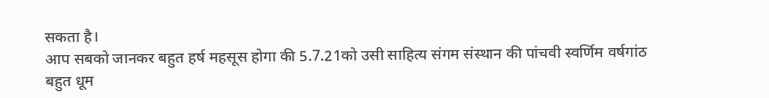सकता है।
आप सबको जानकर बहुत हर्ष महसूस होगा की 5.7.21को उसी साहित्य संगम संस्थान की पांचवी स्वर्णिम वर्षगांठ बहुत धूम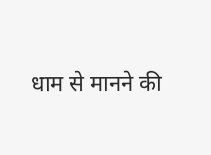धाम से मानने की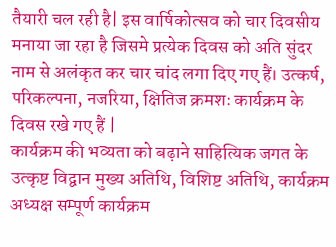तैयारी चल रही है| इस वार्षिकोत्सव को चार दिवसीय मनाया जा रहा है जिसमे प्रत्येक दिवस को अति सुंदर नाम से अलंकृत कर चार चांद लगा दिए गए हैं। उत्कर्ष, परिकल्पना, नजरिया, क्षितिज क्रमशः कार्यक्रम के दिवस रखे गए हैं |
कार्यक्रम की भव्यता को बढ़ाने साहित्यिक जगत के उत्कृष्ट विद्वान मुख्य अतिथि, विशिष्ट अतिथि, कार्यक्रम अध्यक्ष सम्पूर्ण कार्यक्रम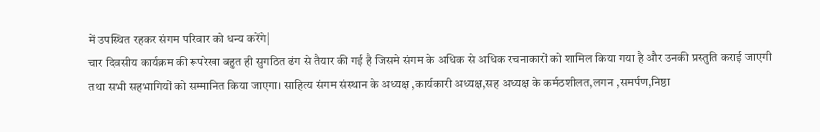में उपस्थित रहकर संगम परिवार को धन्य करेंगे|
चार दिवसीय कार्यक्रम की रूपरेखा बहुत ही सुगठित ढंग से तैयार की गई है जिसमे संगम के अधिक से अधिक रचनाकारों को शामिल किया गया है और उनकी प्रस्तुति कराई जाएगी तथा सभी सहभागियों को सम्मानित किया जाएगा। साहित्य संगम संस्थान के अध्यक्ष ,कार्यकारी अध्यक्ष,सह अध्यक्ष के कर्मठशीलत,लगन ,समर्पण,निष्ठा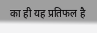का ही यह प्रतिफल है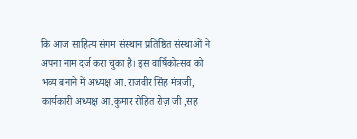कि आज साहित्य संगम संस्थान प्रतिष्ठित संस्थाओं ने अपना नाम दर्ज करा चुका है। इस वार्षिकोत्सव को भव्य बनाने में अध्यक्ष आ.राजवीर सिंह मंत्रजी, कार्यकारी अध्यक्ष आ.कुमार रोहित रोज़ जी ,सह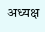अध्यक्ष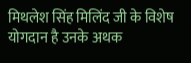मिथलेश सिंह मिलिंद जी के विशेष योगदान है उनके अथक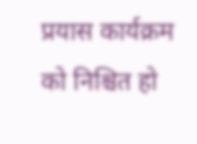प्रयास कार्यक्रम को निश्चित हो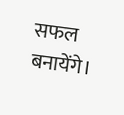सफल बनायेंगे।